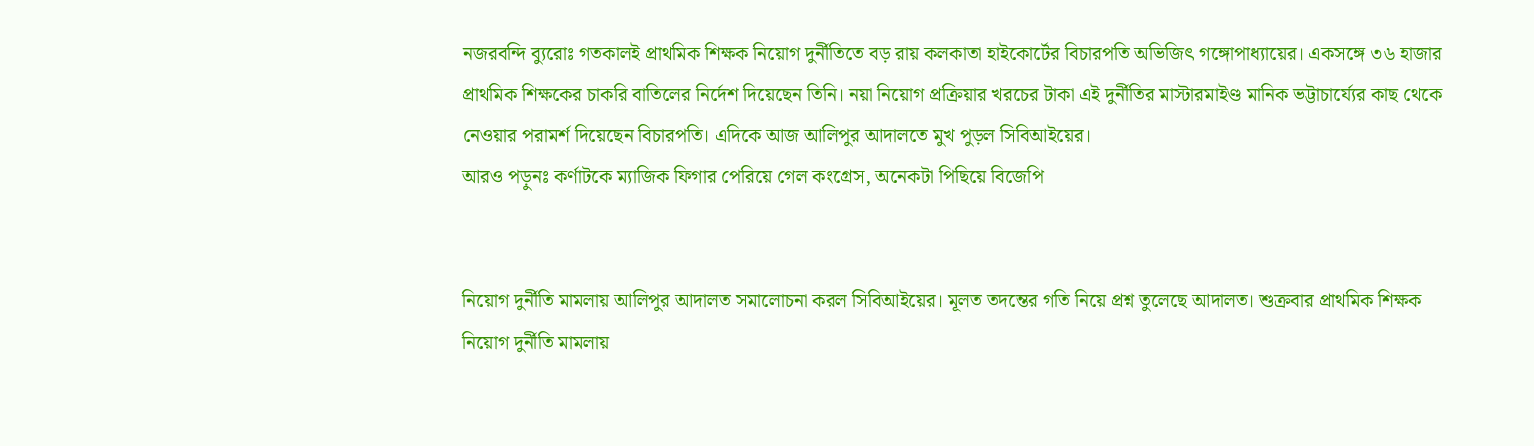নজরবন্দি ব্যুরোঃ গতকালই প্রাথমিক শিক্ষক নিয়োগ দুর্নীতিতে বড় রায় কলকাতা হাইকোর্টের বিচারপতি অভিজিৎ গঙ্গোপাধ্যায়ের। একসঙ্গে ৩৬ হাজার প্রাথমিক শিক্ষকের চাকরি বাতিলের নির্দেশ দিয়েছেন তিনি। নয়া নিয়োগ প্রক্রিয়ার খরচের টাকা এই দুর্নীতির মাস্টারমাইণ্ড মানিক ভট্টাচার্য্যের কাছ থেকে নেওয়ার পরামর্শ দিয়েছেন বিচারপতি। এদিকে আজ আলিপুর আদালতে মুখ পুড়ল সিবিআইয়ের।
আরও পড়ুনঃ কর্ণাটকে ম্যাজিক ফিগার পেরিয়ে গেল কংগ্রেস, অনেকটা পিছিয়ে বিজেপি


নিয়োগ দুর্নীতি মামলায় আলিপুর আদালত সমালোচনা করল সিবিআইয়ের। মূলত তদন্তের গতি নিয়ে প্রশ্ন তুলেছে আদালত। শুক্রবার প্রাথমিক শিক্ষক নিয়োগ দুর্নীতি মামলায়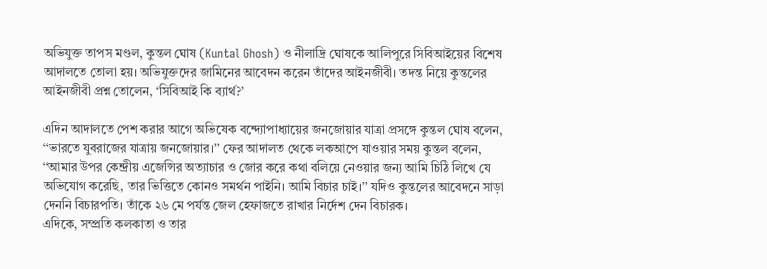অভিযুক্ত তাপস মণ্ডল, কুন্তল ঘোষ (Kuntal Ghosh) ও নীলাদ্রি ঘোষকে আলিপুরে সিবিআইয়ের বিশেষ আদালতে তোলা হয়। অভিযুক্তদের জামিনের আবেদন করেন তাঁদের আইনজীবী। তদন্ত নিয়ে কুন্তলের আইনজীবী প্রশ্ন তোলেন, ‘সিবিআই কি ব্যার্থ?’

এদিন আদালতে পেশ করার আগে অভিষেক বন্দ্যোপাধ্যায়ের জনজোয়ার যাত্রা প্রসঙ্গে কুন্তল ঘোষ বলেন, ‘‘ভারতে যুবরাজের যাত্রায় জনজোয়ার।’’ ফের আদালত থেকে লকআপে যাওয়ার সময় কুন্তল বলেন, ‘‘আমার উপর কেন্দ্রীয় এজেন্সির অত্যাচার ও জোর করে কথা বলিয়ে নেওয়ার জন্য আমি চিঠি লিখে যে অভিযোগ করেছি, তার ভিত্তিতে কোনও সমর্থন পাইনি। আমি বিচার চাই।’’ যদিও কুন্তলের আবেদনে সাড়া দেননি বিচারপতি। তাঁকে ২৬ মে পর্যন্ত জেল হেফাজতে রাখার নির্দেশ দেন বিচারক।
এদিকে, সম্প্রতি কলকাতা ও তার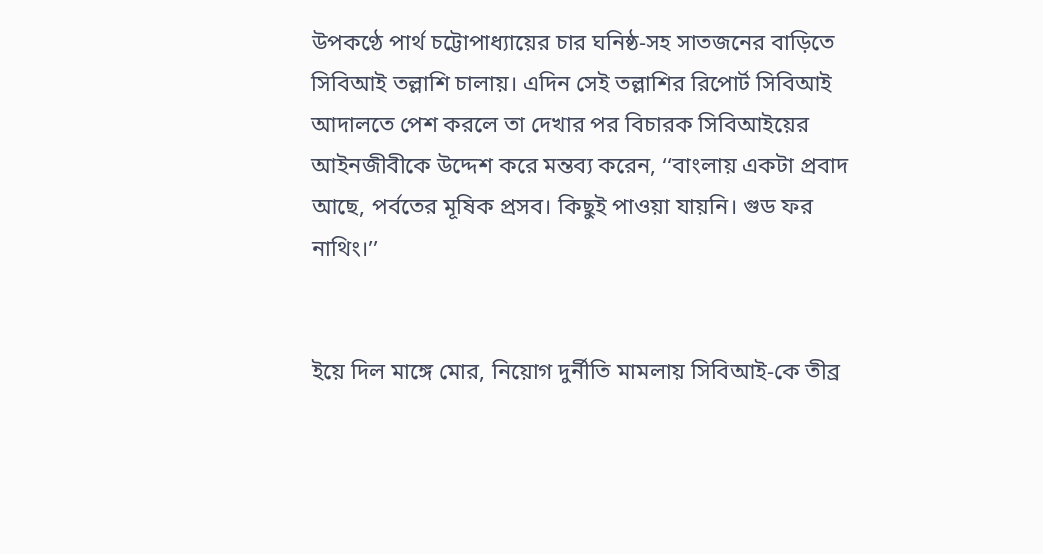উপকণ্ঠে পার্থ চট্টোপাধ্যায়ের চার ঘনিষ্ঠ-সহ সাতজনের বাড়িতে সিবিআই তল্লাশি চালায়। এদিন সেই তল্লাশির রিপোর্ট সিবিআই আদালতে পেশ করলে তা দেখার পর বিচারক সিবিআইয়ের আইনজীবীকে উদ্দেশ করে মন্তব্য করেন, ‘‘বাংলায় একটা প্রবাদ আছে, পর্বতের মূষিক প্রসব। কিছুই পাওয়া যায়নি। গুড ফর নাথিং।’’


ইয়ে দিল মাঙ্গে মোর, নিয়োগ দুর্নীতি মামলায় সিবিআই-কে তীব্র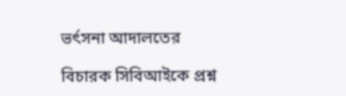ভর্ৎসনা আদালতের

বিচারক সিবিআইকে প্রশ্ন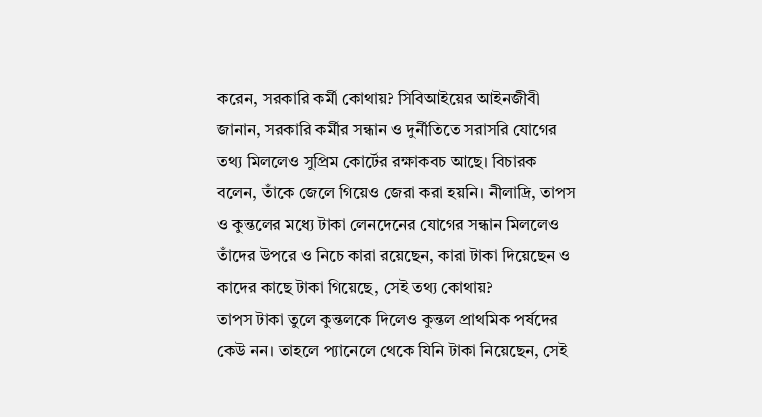করেন, সরকারি কর্মী কোথায়? সিবিআইয়ের আইনজীবী জানান, সরকারি কর্মীর সন্ধান ও দুর্নীতিতে সরাসরি যোগের তথ্য মিললেও সুপ্রিম কোর্টের রক্ষাকবচ আছে। বিচারক বলেন, তাঁকে জেলে গিয়েও জেরা করা হয়নি। নীলাদ্রি, তাপস ও কুন্তলের মধ্যে টাকা লেনদেনের যোগের সন্ধান মিললেও তাঁদের উপরে ও নিচে কারা রয়েছেন, কারা টাকা দিয়েছেন ও কাদের কাছে টাকা গিয়েছে, সেই তথ্য কোথায়?
তাপস টাকা তুলে কুন্তলকে দিলেও কুন্তল প্রাথমিক পর্ষদের কেউ নন। তাহলে প্যানেলে থেকে যিনি টাকা নিয়েছেন, সেই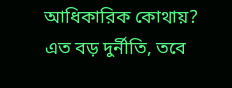আধিকারিক কোথায়? এত বড় দুর্নীতি, তবে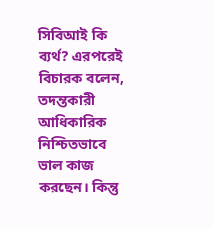সিবিআই কি ব্যর্থ? এরপরেই বিচারক বলেন, তদন্তকারী আধিকারিক নিশ্চিতভাবে ভাল কাজ করছেন। কিন্তু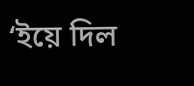‘ইয়ে দিল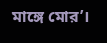মাঙ্গে মোর’।